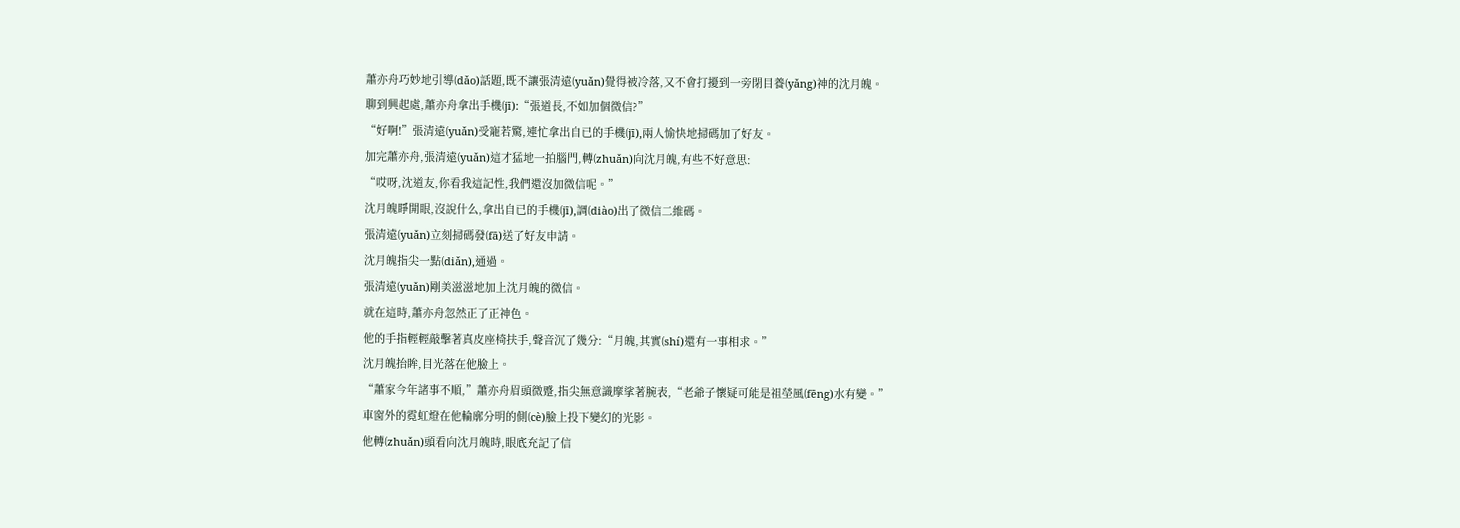蕭亦舟巧妙地引導(dǎo)話題,既不讓張清遠(yuǎn)覺得被冷落,又不會打擾到一旁閉目養(yǎng)神的沈月魄。
聊到興起處,蕭亦舟拿出手機(jī):“張道長,不如加個微信?”
“好啊!”張清遠(yuǎn)受寵若驚,連忙拿出自已的手機(jī),兩人愉快地掃碼加了好友。
加完蕭亦舟,張清遠(yuǎn)這才猛地一拍腦門,轉(zhuǎn)向沈月魄,有些不好意思:
“哎呀,沈道友,你看我這記性,我們還沒加微信呢。”
沈月魄睜開眼,沒說什么,拿出自已的手機(jī),調(diào)出了微信二維碼。
張清遠(yuǎn)立刻掃碼發(fā)送了好友申請。
沈月魄指尖一點(diǎn),通過。
張清遠(yuǎn)剛美滋滋地加上沈月魄的微信。
就在這時,蕭亦舟忽然正了正神色。
他的手指輕輕敲擊著真皮座椅扶手,聲音沉了幾分:“月魄,其實(shí)還有一事相求。”
沈月魄抬眸,目光落在他臉上。
“蕭家今年諸事不順,”蕭亦舟眉頭微蹙,指尖無意識摩挲著腕表,“老爺子懷疑可能是祖塋風(fēng)水有變。”
車窗外的霓虹燈在他輪廓分明的側(cè)臉上投下變幻的光影。
他轉(zhuǎn)頭看向沈月魄時,眼底充記了信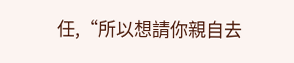任,“所以想請你親自去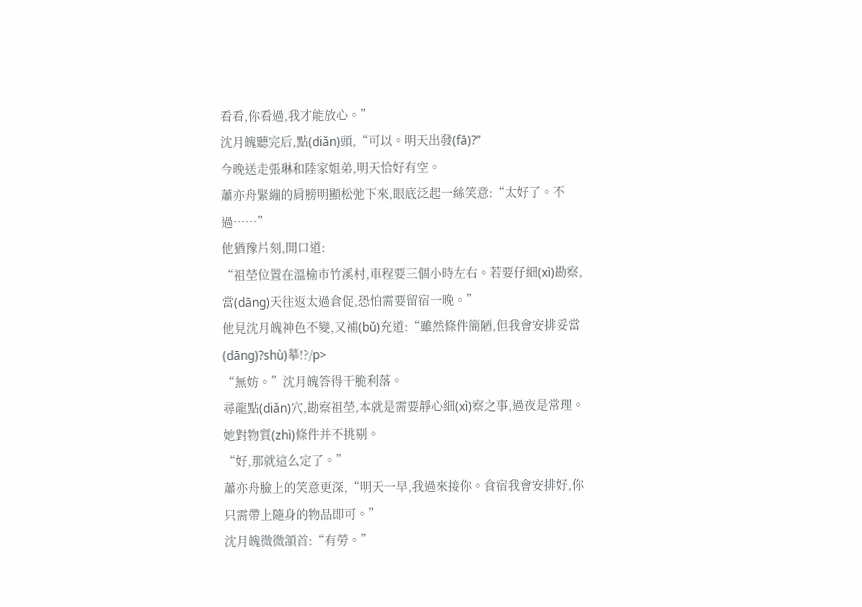看看,你看過,我才能放心。”
沈月魄聽完后,點(diǎn)頭,“可以。明天出發(fā)?”
今晚送走張琳和陸家姐弟,明天恰好有空。
蕭亦舟緊繃的肩膀明顯松弛下來,眼底泛起一絲笑意:“太好了。不過……”
他猶豫片刻,開口道:
“祖塋位置在溫榆市竹溪村,車程要三個小時左右。若要仔細(xì)勘察,當(dāng)天往返太過倉促,恐怕需要留宿一晚。”
他見沈月魄神色不變,又補(bǔ)充道:“雖然條件簡陋,但我會安排妥當(dāng)?shù)摹!?/p>
“無妨。”沈月魄答得干脆利落。
尋龍點(diǎn)穴,勘察祖塋,本就是需要靜心細(xì)察之事,過夜是常理。
她對物質(zhì)條件并不挑剔。
“好,那就這么定了。”
蕭亦舟臉上的笑意更深,“明天一早,我過來接你。食宿我會安排好,你只需帶上隨身的物品即可。”
沈月魄微微頷首:“有勞。”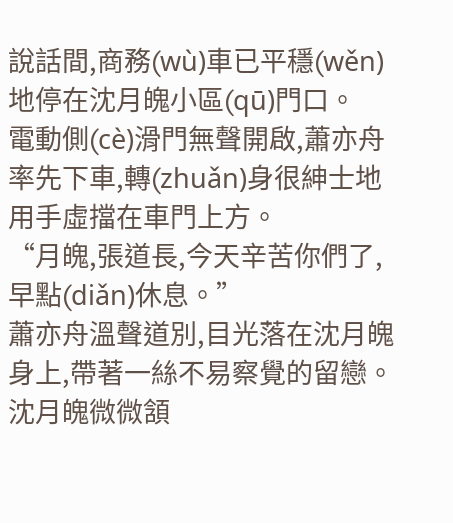說話間,商務(wù)車已平穩(wěn)地停在沈月魄小區(qū)門口。
電動側(cè)滑門無聲開啟,蕭亦舟率先下車,轉(zhuǎn)身很紳士地用手虛擋在車門上方。
“月魄,張道長,今天辛苦你們了,早點(diǎn)休息。”
蕭亦舟溫聲道別,目光落在沈月魄身上,帶著一絲不易察覺的留戀。
沈月魄微微頷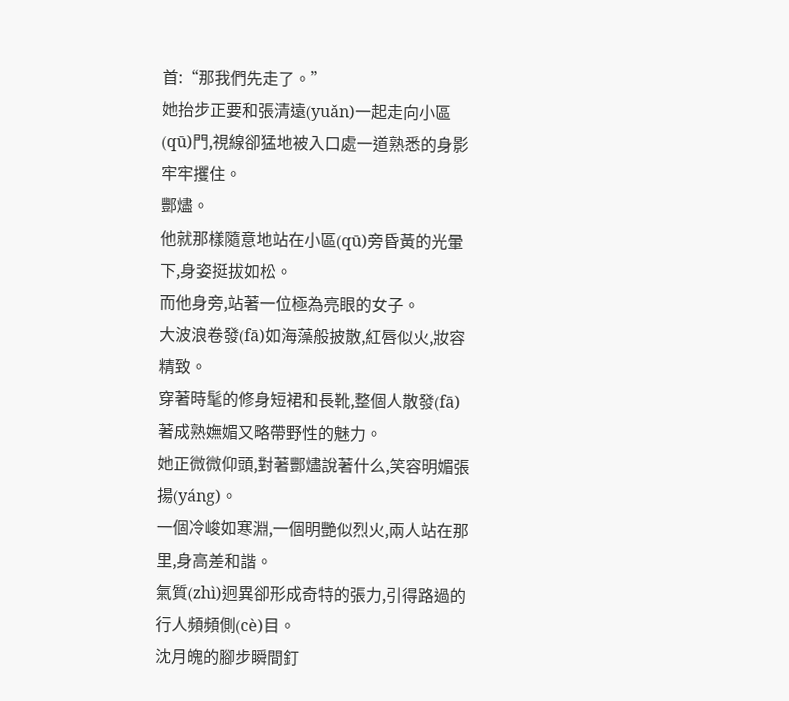首:“那我們先走了。”
她抬步正要和張清遠(yuǎn)一起走向小區(qū)門,視線卻猛地被入口處一道熟悉的身影牢牢攫住。
酆燼。
他就那樣隨意地站在小區(qū)旁昏黃的光暈下,身姿挺拔如松。
而他身旁,站著一位極為亮眼的女子。
大波浪卷發(fā)如海藻般披散,紅唇似火,妝容精致。
穿著時髦的修身短裙和長靴,整個人散發(fā)著成熟嫵媚又略帶野性的魅力。
她正微微仰頭,對著酆燼說著什么,笑容明媚張揚(yáng)。
一個冷峻如寒淵,一個明艷似烈火,兩人站在那里,身高差和諧。
氣質(zhì)迥異卻形成奇特的張力,引得路過的行人頻頻側(cè)目。
沈月魄的腳步瞬間釘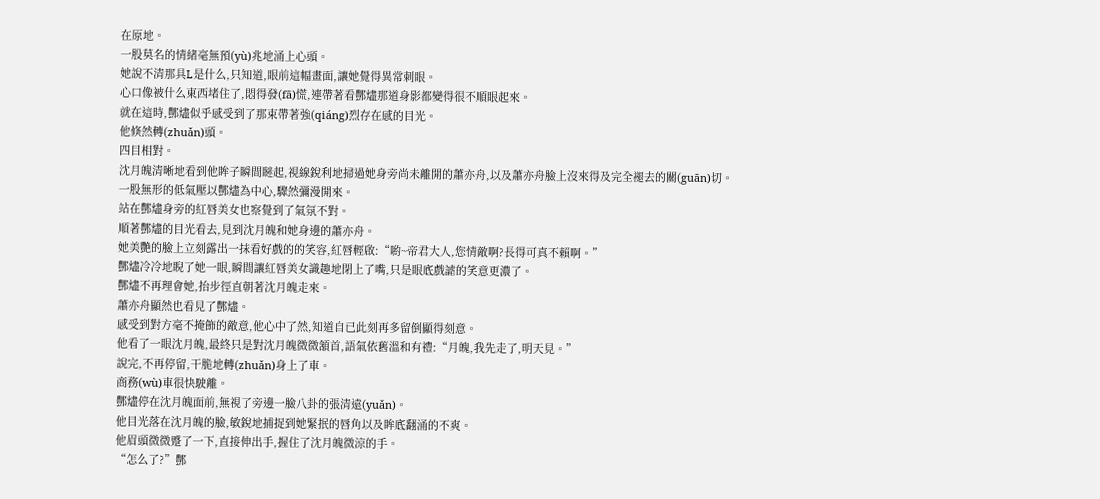在原地。
一股莫名的情緒毫無預(yù)兆地涌上心頭。
她說不清那具L是什么,只知道,眼前這幅畫面,讓她覺得異常刺眼。
心口像被什么東西堵住了,悶得發(fā)慌,連帶著看酆燼那道身影都變得很不順眼起來。
就在這時,酆燼似乎感受到了那束帶著強(qiáng)烈存在感的目光。
他倏然轉(zhuǎn)頭。
四目相對。
沈月魄清晰地看到他眸子瞬間瞇起,視線銳利地掃過她身旁尚未離開的蕭亦舟,以及蕭亦舟臉上沒來得及完全褪去的關(guān)切。
一股無形的低氣壓以酆燼為中心,驟然彌漫開來。
站在酆燼身旁的紅唇美女也察覺到了氣氛不對。
順著酆燼的目光看去,見到沈月魄和她身邊的蕭亦舟。
她美艷的臉上立刻露出一抹看好戲的的笑容,紅唇輕啟:“喲~帝君大人,您情敵啊?長得可真不賴啊。”
酆燼冷冷地睨了她一眼,瞬間讓紅唇美女識趣地閉上了嘴,只是眼底戲謔的笑意更濃了。
酆燼不再理會她,抬步徑直朝著沈月魄走來。
蕭亦舟顯然也看見了酆燼。
感受到對方毫不掩飾的敵意,他心中了然,知道自已此刻再多留倒顯得刻意。
他看了一眼沈月魄,最終只是對沈月魄微微頷首,語氣依舊溫和有禮:“月魄,我先走了,明天見。”
說完,不再停留,干脆地轉(zhuǎn)身上了車。
商務(wù)車很快駛離。
酆燼停在沈月魄面前,無視了旁邊一臉八卦的張清遠(yuǎn)。
他目光落在沈月魄的臉,敏銳地捕捉到她緊抿的唇角以及眸底翻涌的不爽。
他眉頭微微蹙了一下,直接伸出手,握住了沈月魄微涼的手。
“怎么了?”酆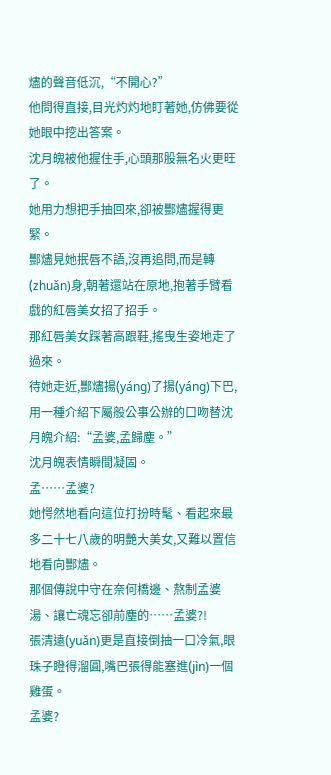燼的聲音低沉,“不開心?”
他問得直接,目光灼灼地盯著她,仿佛要從她眼中挖出答案。
沈月魄被他握住手,心頭那股無名火更旺了。
她用力想把手抽回來,卻被酆燼握得更緊。
酆燼見她抿唇不語,沒再追問,而是轉(zhuǎn)身,朝著還站在原地,抱著手臂看戲的紅唇美女招了招手。
那紅唇美女踩著高跟鞋,搖曳生姿地走了過來。
待她走近,酆燼揚(yáng)了揚(yáng)下巴,用一種介紹下屬般公事公辦的口吻替沈月魄介紹:“孟婆,孟歸塵。”
沈月魄表情瞬間凝固。
孟……孟婆?
她愕然地看向這位打扮時髦、看起來最多二十七八歲的明艷大美女,又難以置信地看向酆燼。
那個傳說中守在奈何橋邊、熬制孟婆湯、讓亡魂忘卻前塵的……孟婆?!
張清遠(yuǎn)更是直接倒抽一口冷氣,眼珠子瞪得溜圓,嘴巴張得能塞進(jìn)一個雞蛋。
孟婆?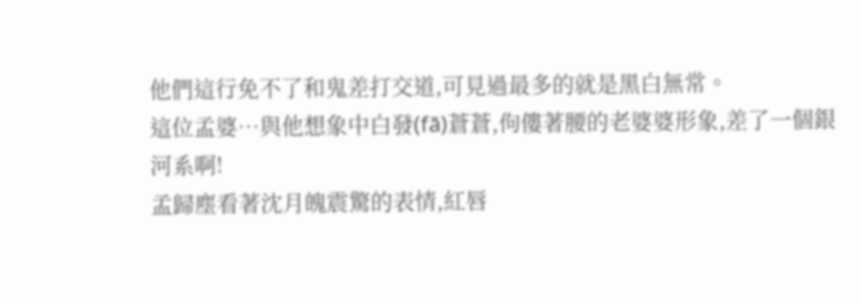他們這行免不了和鬼差打交道,可見過最多的就是黑白無常。
這位孟婆…與他想象中白發(fā)蒼蒼,佝僂著腰的老婆婆形象,差了一個銀河系啊!
孟歸塵看著沈月魄震驚的表情,紅唇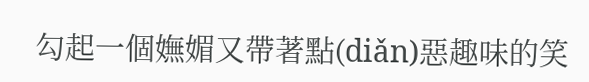勾起一個嫵媚又帶著點(diǎn)惡趣味的笑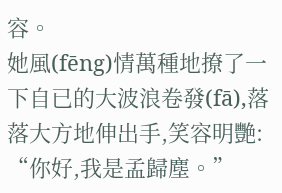容。
她風(fēng)情萬種地撩了一下自已的大波浪卷發(fā),落落大方地伸出手,笑容明艷:
“你好,我是孟歸塵。”